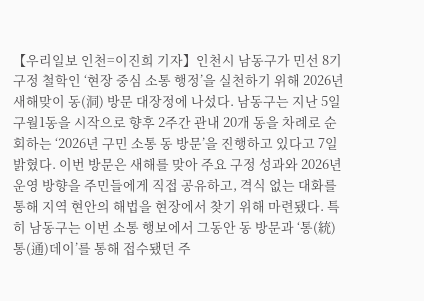【우리일보 인천=이진희 기자】인천시 남동구가 민선 8기 구정 철학인 ‘현장 중심 소통 행정’을 실천하기 위해 2026년 새해맞이 동(洞) 방문 대장정에 나섰다. 남동구는 지난 5일 구월1동을 시작으로 향후 2주간 관내 20개 동을 차례로 순회하는 ‘2026년 구민 소통 동 방문’을 진행하고 있다고 7일 밝혔다. 이번 방문은 새해를 맞아 주요 구정 성과와 2026년 운영 방향을 주민들에게 직접 공유하고, 격식 없는 대화를 통해 지역 현안의 해법을 현장에서 찾기 위해 마련됐다. 특히 남동구는 이번 소통 행보에서 그동안 동 방문과 ‘통(統)통(通)데이’를 통해 접수됐던 주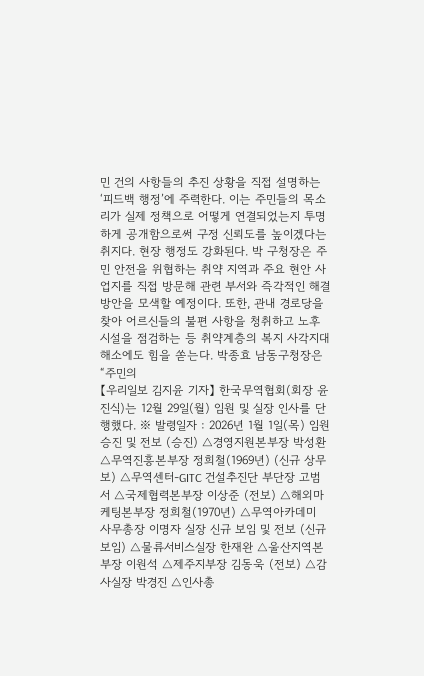민 건의 사항들의 추진 상황을 직접 설명하는 ‘피드백 행정’에 주력한다. 이는 주민들의 목소리가 실제 정책으로 어떻게 연결되었는지 투명하게 공개함으로써 구정 신뢰도를 높이겠다는 취지다. 현장 행정도 강화된다. 박 구청장은 주민 안전을 위협하는 취약 지역과 주요 현안 사업지를 직접 방문해 관련 부서와 즉각적인 해결 방안을 모색할 예정이다. 또한, 관내 경로당을 찾아 어르신들의 불편 사항을 청취하고 노후 시설을 점검하는 등 취약계층의 복지 사각지대 해소에도 힘을 쏟는다. 박종효 남동구청장은 “주민의
【우리일보 김지윤 기자】 한국무역협회(회장 윤진식)는 12월 29일(월) 임원 및 실장 인사를 단행했다. ※ 발령일자 : 2026년 1월 1일(목) 임원 승진 및 전보 (승진) △경영지원본부장 박성환 △무역진흥본부장 정희철(1969년) (신규 상무보) △무역센터-GITC 건설추진단 부단장 고범서 △국제협력본부장 이상준 (전보) △해외마케팅본부장 정희철(1970년) △무역아카데미 사무총장 이명자 실장 신규 보임 및 전보 (신규 보임) △물류서비스실장 한재완 △울산지역본부장 이원석 △제주지부장 김동욱 (전보) △감사실장 박경진 △인사총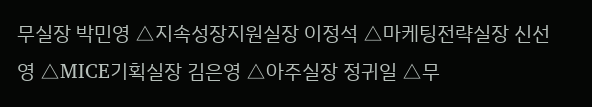무실장 박민영 △지속성장지원실장 이정석 △마케팅전략실장 신선영 △MICE기획실장 김은영 △아주실장 정귀일 △무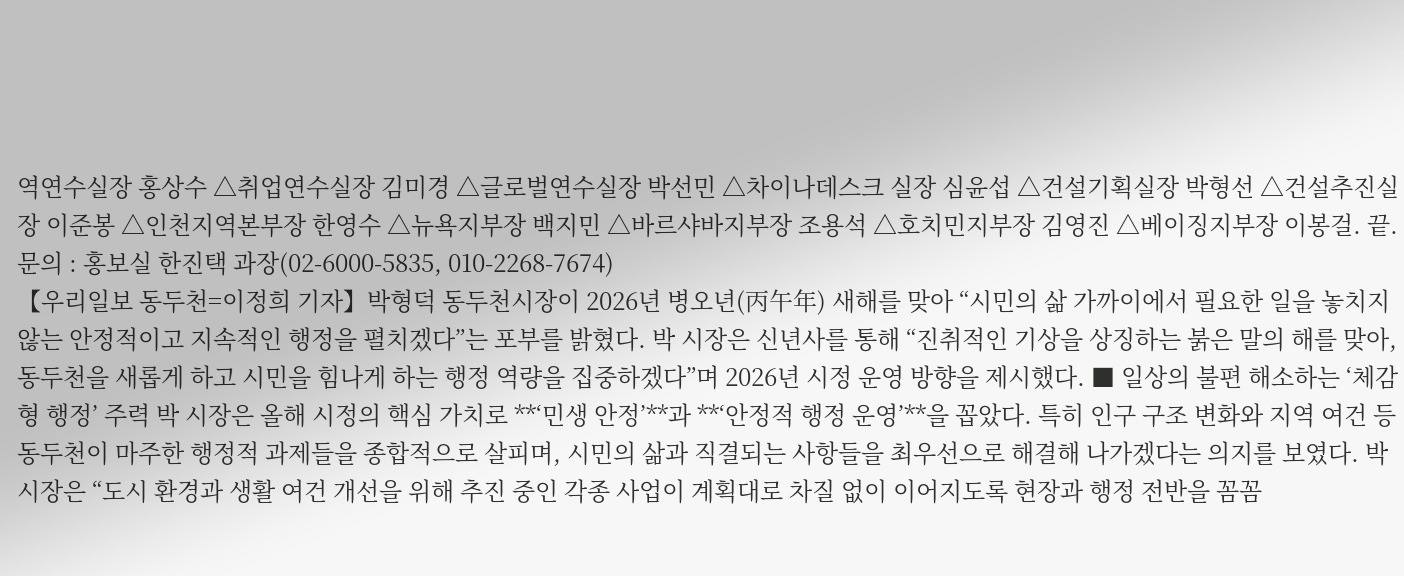역연수실장 홍상수 △취업연수실장 김미경 △글로벌연수실장 박선민 △차이나데스크 실장 심윤섭 △건설기획실장 박형선 △건설추진실장 이준봉 △인천지역본부장 한영수 △뉴욕지부장 백지민 △바르샤바지부장 조용석 △호치민지부장 김영진 △베이징지부장 이봉걸. 끝. 문의 : 홍보실 한진택 과장(02-6000-5835, 010-2268-7674)
【우리일보 동두천=이정희 기자】박형덕 동두천시장이 2026년 병오년(丙午年) 새해를 맞아 “시민의 삶 가까이에서 필요한 일을 놓치지 않는 안정적이고 지속적인 행정을 펼치겠다”는 포부를 밝혔다. 박 시장은 신년사를 통해 “진취적인 기상을 상징하는 붉은 말의 해를 맞아, 동두천을 새롭게 하고 시민을 힘나게 하는 행정 역량을 집중하겠다”며 2026년 시정 운영 방향을 제시했다. ■ 일상의 불편 해소하는 ‘체감형 행정’ 주력 박 시장은 올해 시정의 핵심 가치로 **‘민생 안정’**과 **‘안정적 행정 운영’**을 꼽았다. 특히 인구 구조 변화와 지역 여건 등 동두천이 마주한 행정적 과제들을 종합적으로 살피며, 시민의 삶과 직결되는 사항들을 최우선으로 해결해 나가겠다는 의지를 보였다. 박 시장은 “도시 환경과 생활 여건 개선을 위해 추진 중인 각종 사업이 계획대로 차질 없이 이어지도록 현장과 행정 전반을 꼼꼼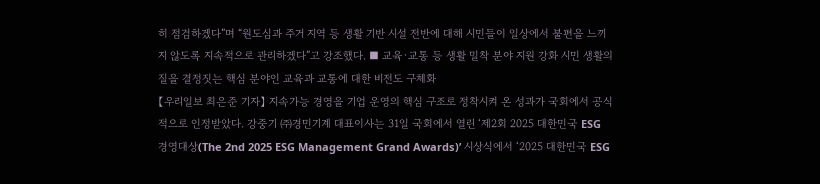히 점검하겠다”며 “원도심과 주거 지역 등 생활 기반 시설 전반에 대해 시민들이 일상에서 불편을 느끼지 않도록 지속적으로 관리하겠다”고 강조했다. ■ 교육·교통 등 생활 밀착 분야 지원 강화 시민 생활의 질을 결정짓는 핵심 분야인 교육과 교통에 대한 비전도 구체화
【우리일보 최은준 기자】 지속가능 경영을 기업 운영의 핵심 구조로 정착시켜 온 성과가 국회에서 공식적으로 인정받았다. 강중기 ㈜경민기계 대표이사는 31일 국회에서 열린 ‘제2회 2025 대한민국 ESG 경영대상(The 2nd 2025 ESG Management Grand Awards)’ 시상식에서 ‘2025 대한민국 ESG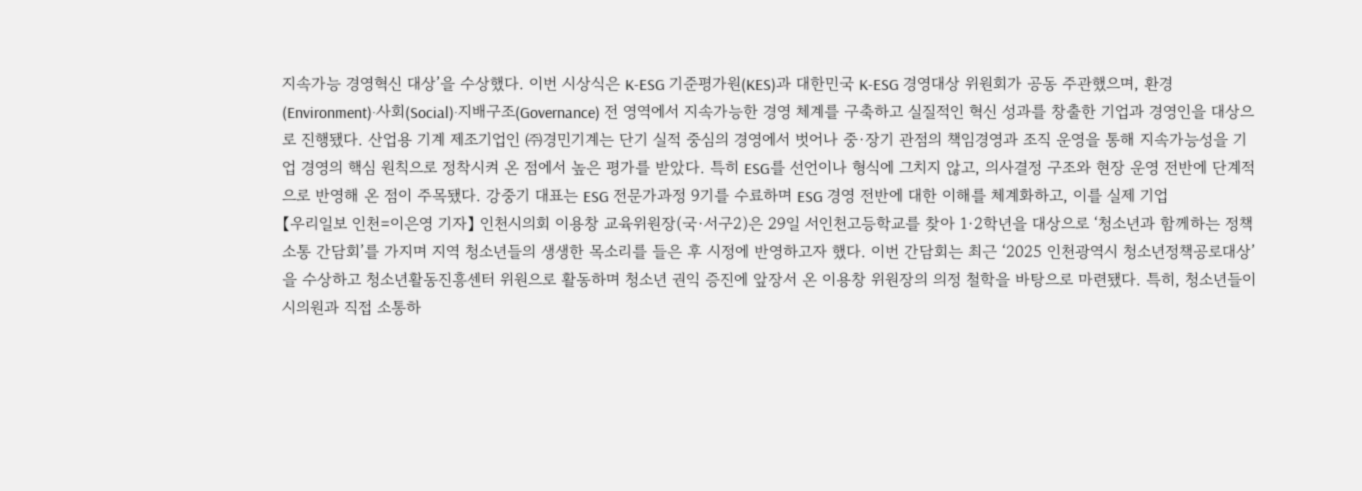지속가능 경영혁신 대상’을 수상했다. 이번 시상식은 K-ESG 기준평가원(KES)과 대한민국 K-ESG 경영대상 위원회가 공동 주관했으며, 환경(Environment)·사회(Social)·지배구조(Governance) 전 영역에서 지속가능한 경영 체계를 구축하고 실질적인 혁신 성과를 창출한 기업과 경영인을 대상으로 진행됐다. 산업용 기계 제조기업인 ㈜경민기계는 단기 실적 중심의 경영에서 벗어나 중·장기 관점의 책임경영과 조직 운영을 통해 지속가능성을 기업 경영의 핵심 원칙으로 정착시켜 온 점에서 높은 평가를 받았다. 특히 ESG를 선언이나 형식에 그치지 않고, 의사결정 구조와 현장 운영 전반에 단계적으로 반영해 온 점이 주목됐다. 강중기 대표는 ESG 전문가과정 9기를 수료하며 ESG 경영 전반에 대한 이해를 체계화하고, 이를 실제 기업
【우리일보 인천=이은영 기자】 인천시의회 이용창 교육위원장(국·서구2)은 29일 서인천고등학교를 찾아 1·2학년을 대상으로 ‘청소년과 함께하는 정책 소통 간담회’를 가지며 지역 청소년들의 생생한 목소리를 들은 후 시정에 반영하고자 했다. 이번 간담회는 최근 ‘2025 인천광역시 청소년정책공로대상’을 수상하고 청소년활동진흥센터 위원으로 활동하며 청소년 권익 증진에 앞장서 온 이용창 위원장의 의정 철학을 바탕으로 마련됐다. 특히, 청소년들이 시의원과 직접 소통하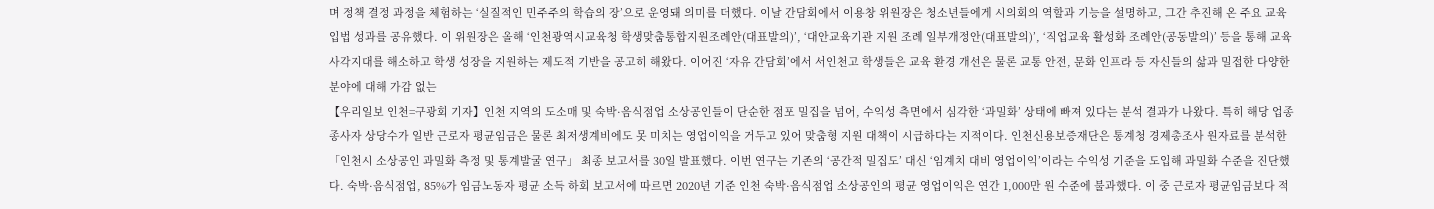며 정책 결정 과정을 체험하는 ‘실질적인 민주주의 학습의 장’으로 운영돼 의미를 더했다. 이날 간담회에서 이용창 위원장은 청소년들에게 시의회의 역할과 기능을 설명하고, 그간 추진해 온 주요 교육 입법 성과를 공유했다. 이 위원장은 올해 ‘인천광역시교육청 학생맞춤통합지원조례안(대표발의)’, ‘대안교육기관 지원 조례 일부개정안(대표발의)’, ‘직업교육 활성화 조례안(공동발의)’ 등을 통해 교육 사각지대를 해소하고 학생 성장을 지원하는 제도적 기반을 공고히 해왔다. 이어진 ‘자유 간담회’에서 서인천고 학생들은 교육 환경 개선은 물론 교통 안전, 문화 인프라 등 자신들의 삶과 밀접한 다양한 분야에 대해 가감 없는
【우리일보 인천=구광회 기자】인천 지역의 도소매 및 숙박·음식점업 소상공인들이 단순한 점포 밀집을 넘어, 수익성 측면에서 심각한 ‘과밀화’ 상태에 빠져 있다는 분석 결과가 나왔다. 특히 해당 업종 종사자 상당수가 일반 근로자 평균임금은 물론 최저생계비에도 못 미치는 영업이익을 거두고 있어 맞춤형 지원 대책이 시급하다는 지적이다. 인천신용보증재단은 통계청 경제총조사 원자료를 분석한 「인천시 소상공인 과밀화 측정 및 통계발굴 연구」 최종 보고서를 30일 발표했다. 이번 연구는 기존의 ‘공간적 밀집도’ 대신 ‘임계치 대비 영업이익’이라는 수익성 기준을 도입해 과밀화 수준을 진단했다. 숙박·음식점업, 85%가 임금노동자 평균 소득 하회 보고서에 따르면 2020년 기준 인천 숙박·음식점업 소상공인의 평균 영업이익은 연간 1,000만 원 수준에 불과했다. 이 중 근로자 평균임금보다 적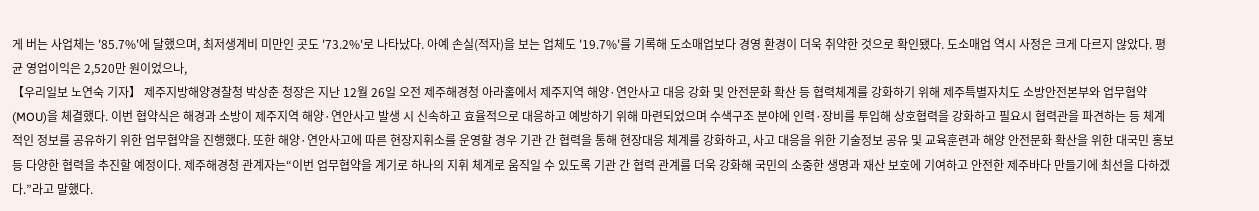게 버는 사업체는 '85.7%'에 달했으며, 최저생계비 미만인 곳도 '73.2%'로 나타났다. 아예 손실(적자)을 보는 업체도 '19.7%'를 기록해 도소매업보다 경영 환경이 더욱 취약한 것으로 확인됐다. 도소매업 역시 사정은 크게 다르지 않았다. 평균 영업이익은 2,520만 원이었으나,
【우리일보 노연숙 기자】 제주지방해양경찰청 박상춘 청장은 지난 12월 26일 오전 제주해경청 아라홀에서 제주지역 해양·연안사고 대응 강화 및 안전문화 확산 등 협력체계를 강화하기 위해 제주특별자치도 소방안전본부와 업무협약(MOU)을 체결했다. 이번 협약식은 해경과 소방이 제주지역 해양·연안사고 발생 시 신속하고 효율적으로 대응하고 예방하기 위해 마련되었으며 수색구조 분야에 인력·장비를 투입해 상호협력을 강화하고 필요시 협력관을 파견하는 등 체계적인 정보를 공유하기 위한 업무협약을 진행했다. 또한 해양·연안사고에 따른 현장지휘소를 운영할 경우 기관 간 협력을 통해 현장대응 체계를 강화하고, 사고 대응을 위한 기술정보 공유 및 교육훈련과 해양 안전문화 확산을 위한 대국민 홍보 등 다양한 협력을 추진할 예정이다. 제주해경청 관계자는“이번 업무협약을 계기로 하나의 지휘 체계로 움직일 수 있도록 기관 간 협력 관계를 더욱 강화해 국민의 소중한 생명과 재산 보호에 기여하고 안전한 제주바다 만들기에 최선을 다하겠다.”라고 말했다.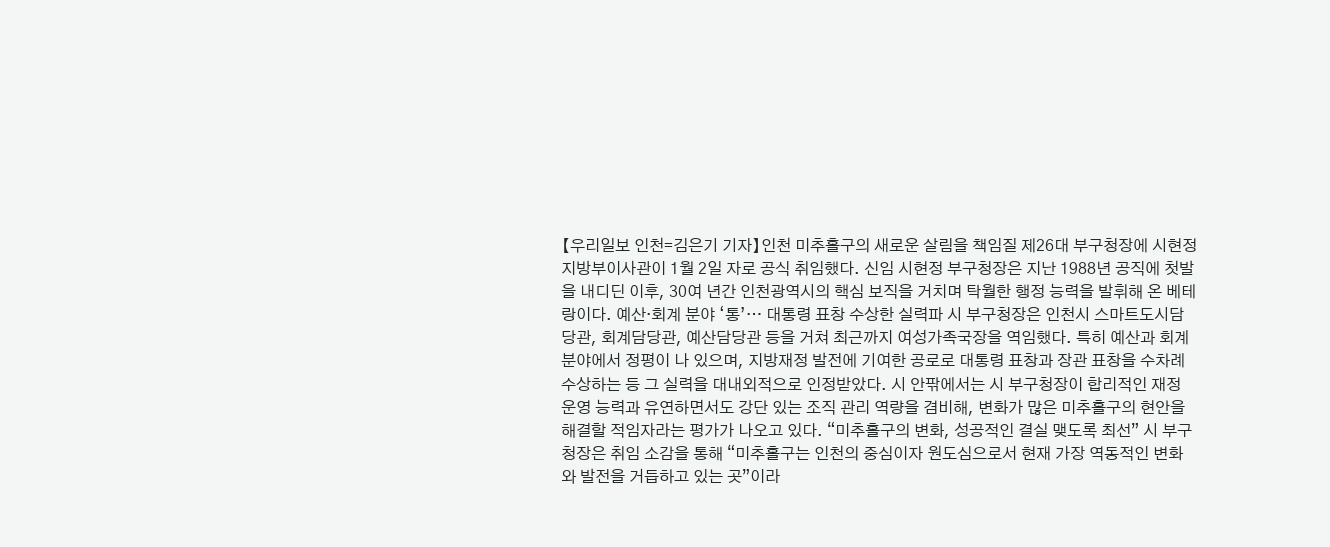【우리일보 인천=김은기 기자】인천 미추홀구의 새로운 살림을 책임질 제26대 부구청장에 시현정 지방부이사관이 1월 2일 자로 공식 취임했다. 신임 시현정 부구청장은 지난 1988년 공직에 첫발을 내디딘 이후, 30여 년간 인천광역시의 핵심 보직을 거치며 탁월한 행정 능력을 발휘해 온 베테랑이다. 예산·회계 분야 ‘통’… 대통령 표창 수상한 실력파 시 부구청장은 인천시 스마트도시담당관, 회계담당관, 예산담당관 등을 거쳐 최근까지 여성가족국장을 역임했다. 특히 예산과 회계 분야에서 정평이 나 있으며, 지방재정 발전에 기여한 공로로 대통령 표창과 장관 표창을 수차례 수상하는 등 그 실력을 대내외적으로 인정받았다. 시 안팎에서는 시 부구청장이 합리적인 재정 운영 능력과 유연하면서도 강단 있는 조직 관리 역량을 겸비해, 변화가 많은 미추홀구의 현안을 해결할 적임자라는 평가가 나오고 있다. “미추홀구의 변화, 성공적인 결실 맺도록 최선” 시 부구청장은 취임 소감을 통해 “미추홀구는 인천의 중심이자 원도심으로서 현재 가장 역동적인 변화와 발전을 거듭하고 있는 곳”이라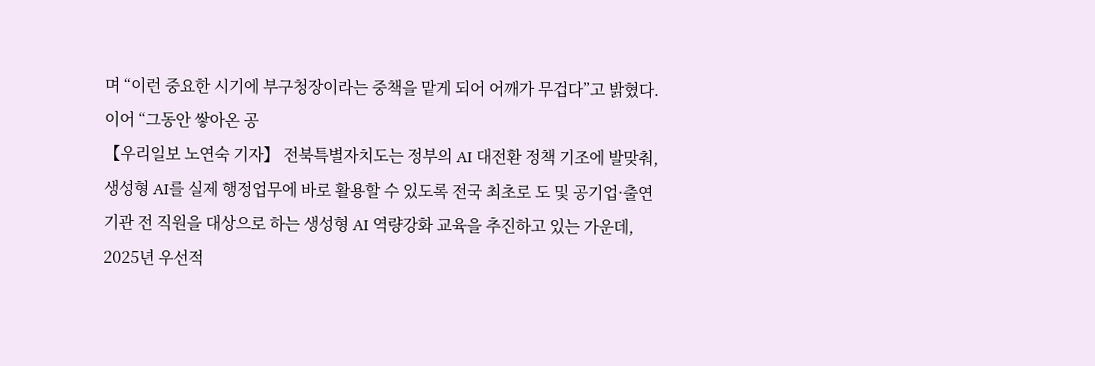며 “이런 중요한 시기에 부구청장이라는 중책을 맡게 되어 어깨가 무겁다”고 밝혔다. 이어 “그동안 쌓아온 공
【우리일보 노연숙 기자】 전북특별자치도는 정부의 AI 대전환 정책 기조에 발맞춰, 생성형 AI를 실제 행정업무에 바로 활용할 수 있도록 전국 최초로 도 및 공기업·출연기관 전 직원을 대상으로 하는 생성형 AI 역량강화 교육을 추진하고 있는 가운데, 2025년 우선적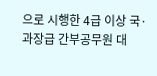으로 시행한 4급 이상 국·과장급 간부공무원 대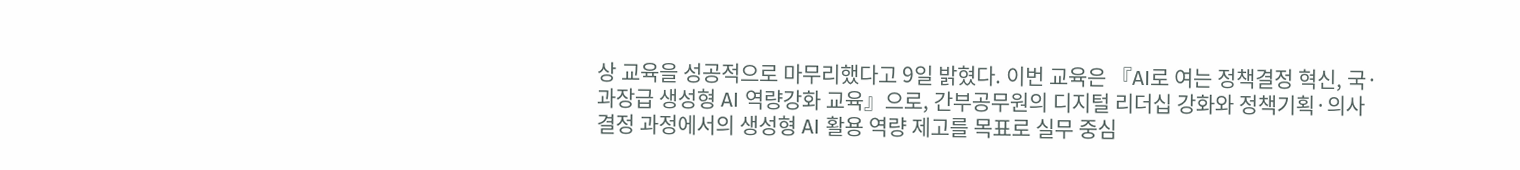상 교육을 성공적으로 마무리했다고 9일 밝혔다. 이번 교육은 『AI로 여는 정책결정 혁신, 국·과장급 생성형 AI 역량강화 교육』으로, 간부공무원의 디지털 리더십 강화와 정책기획·의사결정 과정에서의 생성형 AI 활용 역량 제고를 목표로 실무 중심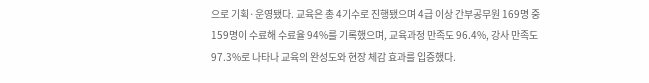으로 기획·운영됐다. 교육은 총 4기수로 진행됐으며 4급 이상 간부공무원 169명 중 159명이 수료해 수료율 94%를 기록했으며, 교육과정 만족도 96.4%, 강사 만족도 97.3%로 나타나 교육의 완성도와 현장 체감 효과를 입증했다.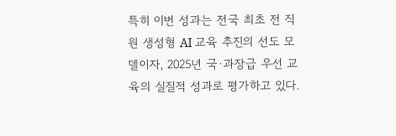특히 이번 성과는 전국 최초 전 직원 생성형 AI 교육 추진의 선도 모델이자, 2025년 국·과장급 우선 교육의 실질적 성과로 평가하고 있다.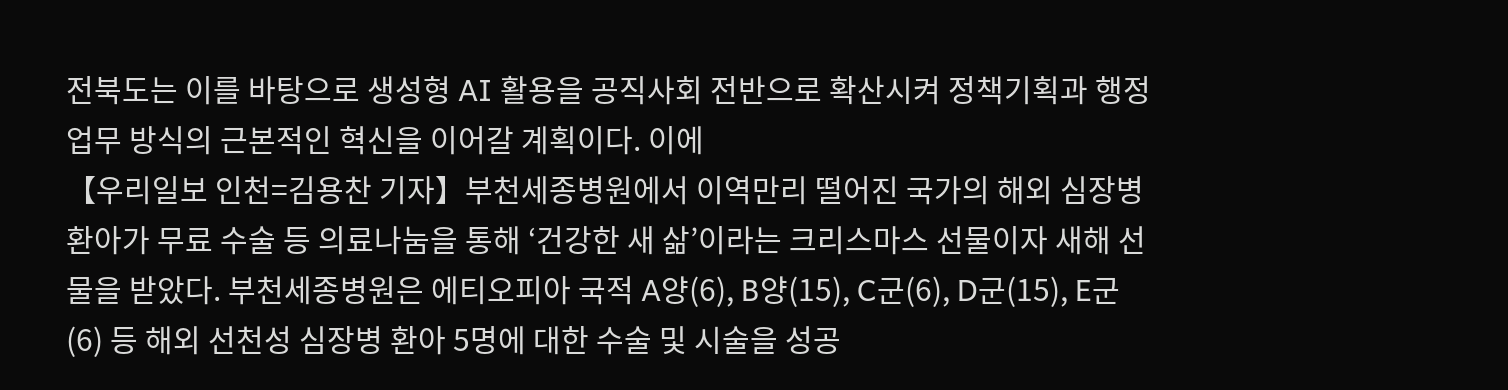전북도는 이를 바탕으로 생성형 AI 활용을 공직사회 전반으로 확산시켜 정책기획과 행정업무 방식의 근본적인 혁신을 이어갈 계획이다. 이에
【우리일보 인천=김용찬 기자】부천세종병원에서 이역만리 떨어진 국가의 해외 심장병 환아가 무료 수술 등 의료나눔을 통해 ‘건강한 새 삶’이라는 크리스마스 선물이자 새해 선물을 받았다. 부천세종병원은 에티오피아 국적 A양(6), B양(15), C군(6), D군(15), E군(6) 등 해외 선천성 심장병 환아 5명에 대한 수술 및 시술을 성공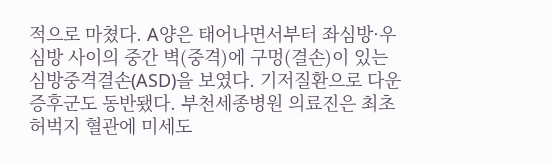적으로 마쳤다. A양은 태어나면서부터 좌심방·우심방 사이의 중간 벽(중격)에 구멍(결손)이 있는 심방중격결손(ASD)을 보였다. 기저질환으로 다운증후군도 동반됐다. 부천세종병원 의료진은 최초 허벅지 혈관에 미세도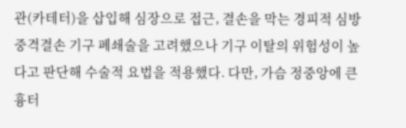관(카테터)을 삽입해 심장으로 접근, 결손을 막는 경피적 심방중격결손 기구 폐쇄술을 고려했으나 기구 이탈의 위험성이 높다고 판단해 수술적 요법을 적용했다. 다만, 가슴 정중앙에 큰 흉터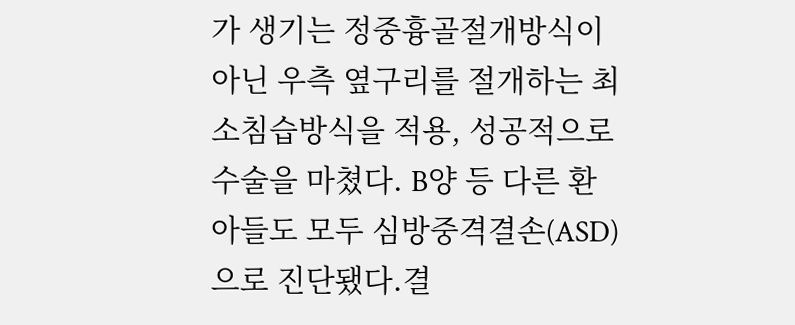가 생기는 정중흉골절개방식이 아닌 우측 옆구리를 절개하는 최소침습방식을 적용, 성공적으로 수술을 마쳤다. B양 등 다른 환아들도 모두 심방중격결손(ASD)으로 진단됐다.결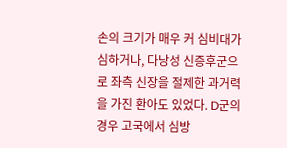손의 크기가 매우 커 심비대가 심하거나, 다낭성 신증후군으로 좌측 신장을 절제한 과거력을 가진 환아도 있었다. D군의 경우 고국에서 심방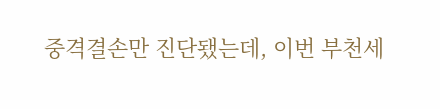중격결손만 진단됐는데, 이번 부천세